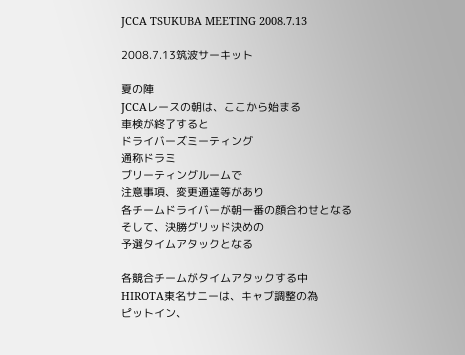JCCA TSUKUBA MEETING 2008.7.13

2008.7.13筑波サーキット

夏の陣
JCCAレースの朝は、ここから始まる
車検が終了すると
ドライバーズミーティング
通称ドラミ
ブリーティングルームで
注意事項、変更通達等があり
各チームドライバーが朝一番の顔合わせとなる
そして、決勝グリッド決めの
予選タイムアタックとなる

各競合チームがタイムアタックする中
HIROTA東名サニーは、キャブ調整の為
ピットイン、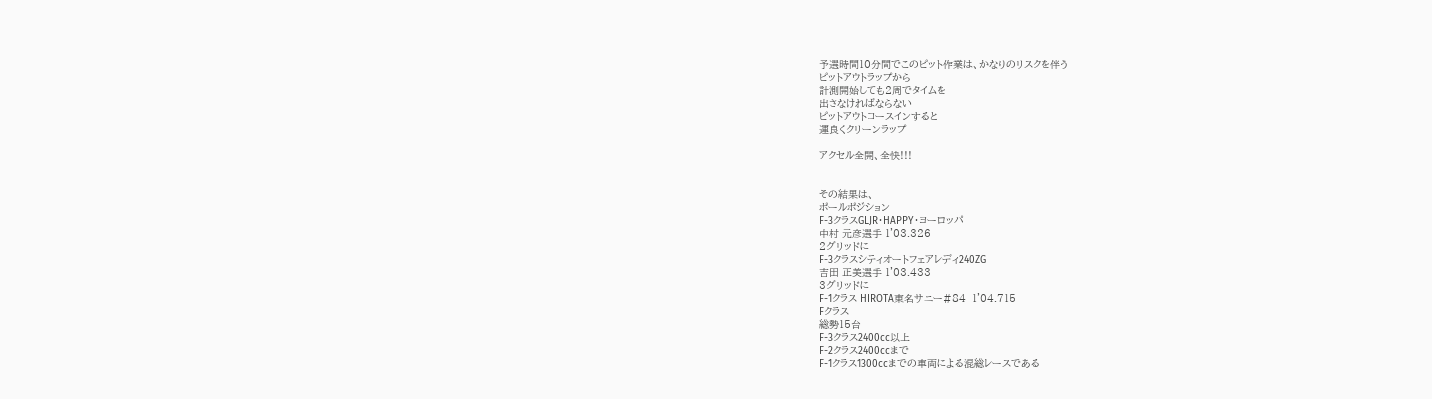予選時間10分間でこのピット作業は、かなりのリスクを伴う
ピットアウトラップから
計測開始しても2周でタイムを
出さなければならない
ピットアウトコースインすると
運良くクリーンラップ

アクセル全開、全快!!!


その結果は、
ポールポジション
F-3クラスGLJR・HAPPY・ヨーロッパ
中村 元彦選手 1'03.326
2グリッドに
F-3クラスシティオートフェアレディ240ZG
吉田 正美選手 1'03.433
3グリッドに
F-1クラス HIROTA東名サニー#84  1'04.715
Fクラス
総勢15台
F-3クラス2400cc以上
F-2クラス2400ccまで
F-1クラス1300ccまでの車両による混総レースである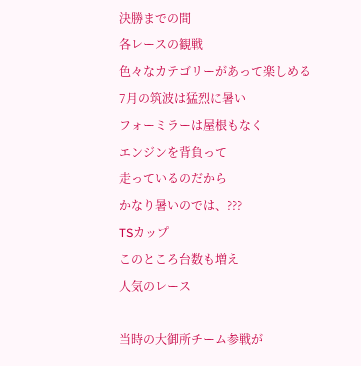決勝までの間
各レースの観戦
色々なカテゴリーがあって楽しめる
7月の筑波は猛烈に暑い
フォーミラーは屋根もなく
エンジンを背負って
走っているのだから
かなり暑いのでは、???
TSカップ
このところ台数も増え
人気のレース

当時の大御所チーム参戦が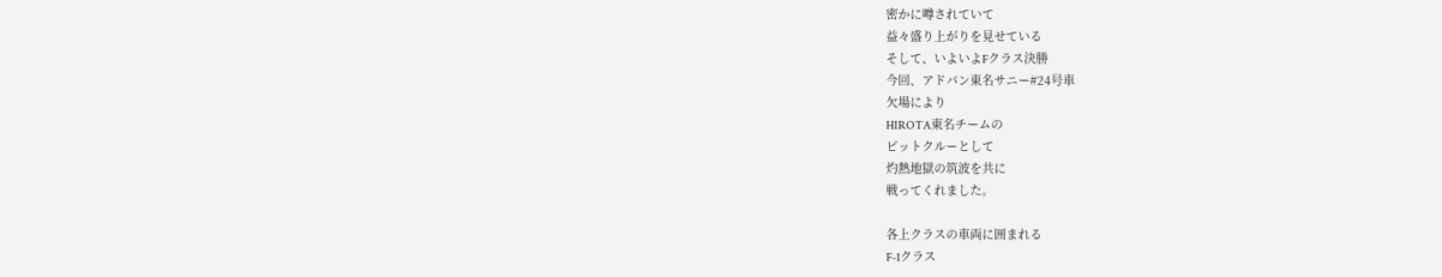密かに噂されていて
益々盛り上がりを見せている
そして、いよいよFクラス決勝
今回、アドバン東名サニー#24号車
欠場により
HIROTA東名チームの
ピットクルーとして
灼熱地獄の筑波を共に
戦ってくれました。

各上クラスの車両に囲まれる
F-1クラス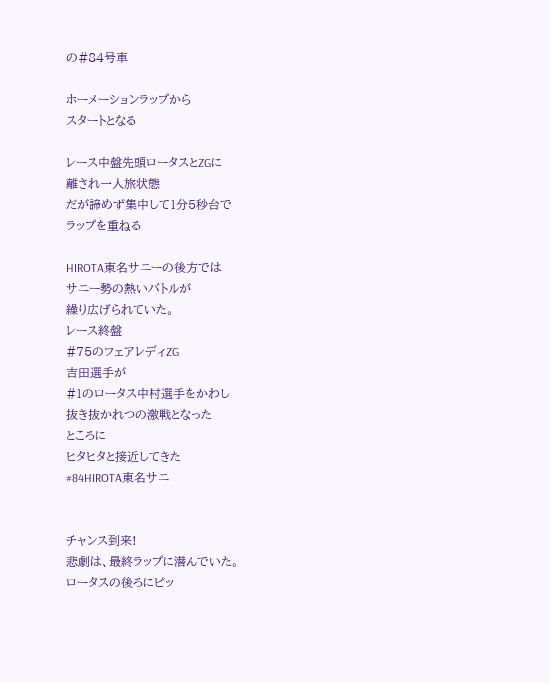の#84号車

ホーメーションラップから
スタートとなる

レース中盤先頭ロータスとZGに
離され一人旅状態
だが諦めず集中して1分5秒台で
ラップを重ねる

HIROTA東名サニーの後方では
サニー勢の熱いバトルが
繰り広げられていた。
レース終盤
#75のフェアレディZG
吉田選手が
#1のロータス中村選手をかわし
抜き抜かれつの激戦となった
ところに
ヒタヒタと接近してきた
#84HIROTA東名サニ


チャンス到来!
悲劇は、最終ラップに潜んでいた。
ロータスの後ろにピッ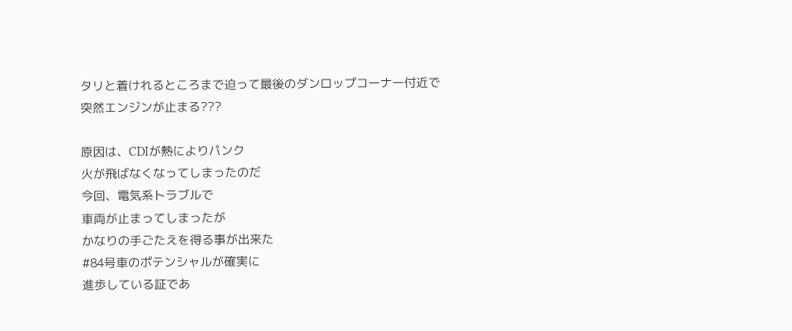タリと着けれるところまで迫って最後のダンロップコーナー付近で
突然エンジンが止まる???

原因は、CDIが熱によりパンク
火が飛ばなくなってしまったのだ
今回、電気系トラブルで
車両が止まってしまったが
かなりの手ごたえを得る事が出来た
#84号車のポテンシャルが確実に
進歩している証であ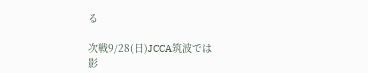る

次戦9/28(日)JCCA筑波では
影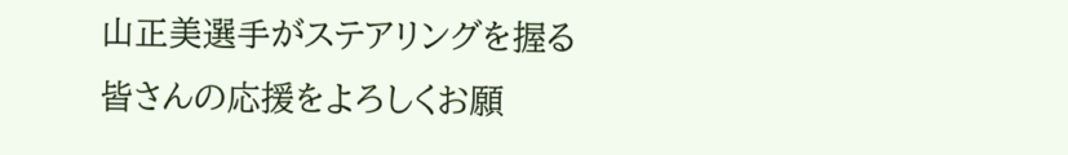山正美選手がステアリングを握る
皆さんの応援をよろしくお願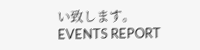い致します。
EVENTS REPORT